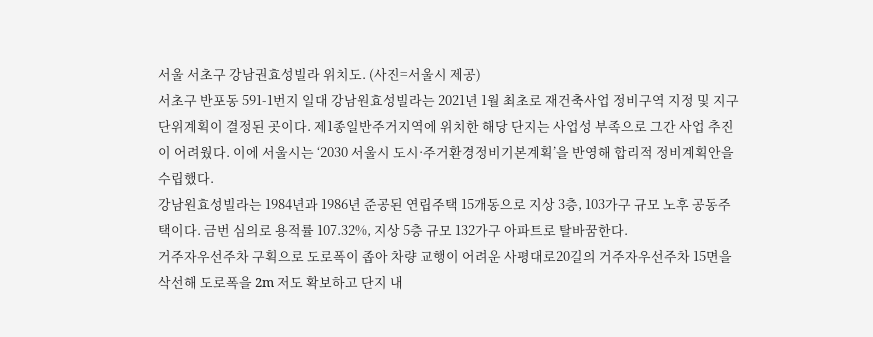서울 서초구 강남권효성빌라 위치도. (사진=서울시 제공)
서초구 반포동 591-1번지 일대 강남원효성빌라는 2021년 1월 최초로 재건축사업 정비구역 지정 및 지구단위계획이 결정된 곳이다. 제1종일반주거지역에 위치한 해당 단지는 사업성 부족으로 그간 사업 추진이 어려웠다. 이에 서울시는 ‘2030 서울시 도시·주거환경정비기본계획’을 반영해 합리적 정비계획안을 수립했다.
강남원효성빌라는 1984년과 1986년 준공된 연립주택 15개동으로 지상 3층, 103가구 규모 노후 공동주택이다. 금번 심의로 용적률 107.32%, 지상 5층 규모 132가구 아파트로 탈바꿈한다.
거주자우선주차 구획으로 도로폭이 좁아 차량 교행이 어려운 사평대로20길의 거주자우선주차 15면을 삭선해 도로폭을 2m 저도 확보하고 단지 내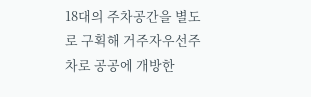18대의 주차공간을 별도로 구획해 거주자우선주차로 공공에 개방한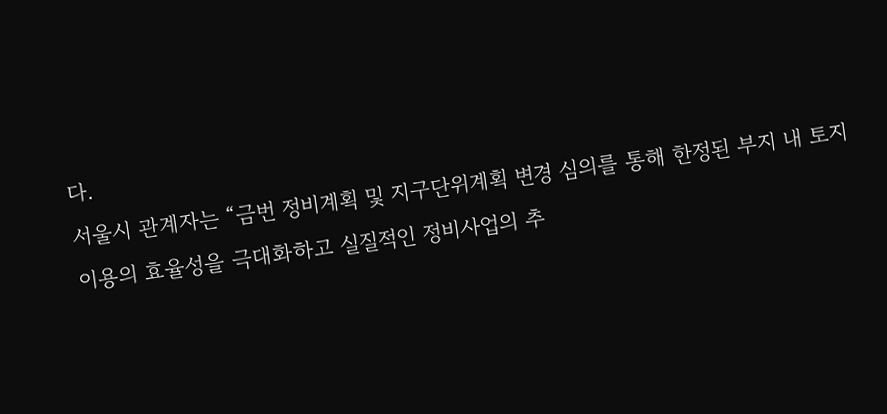다.
서울시 관계자는 “금번 정비계획 및 지구단위계획 변경 심의를 통해 한정된 부지 내 토지 이용의 효율성을 극대화하고 실질적인 정비사업의 추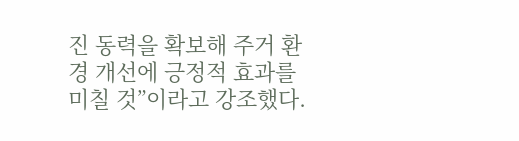진 동력을 확보해 주거 환경 개선에 긍정적 효과를 미칠 것”이라고 강조했다.